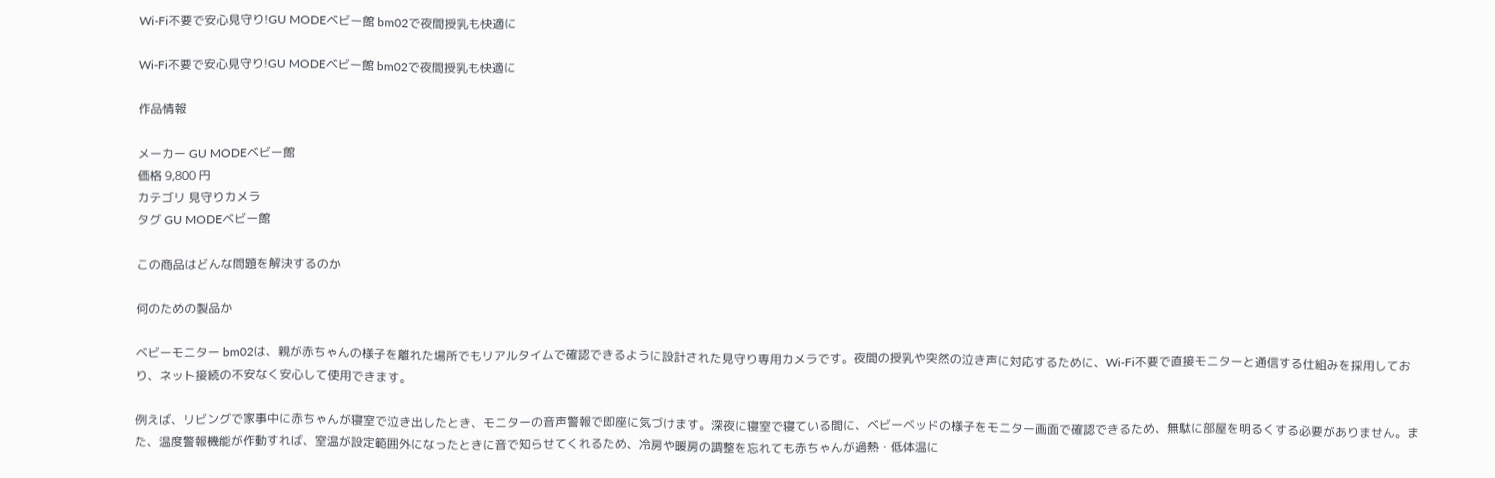Wi-Fi不要で安心見守り!GU MODEベビー館 bm02で夜間授乳も快適に

Wi-Fi不要で安心見守り!GU MODEベビー館 bm02で夜間授乳も快適に

作品情報

メーカー GU MODEベビー館
価格 9,800 円
カテゴリ 見守りカメラ
タグ GU MODEベビー館

この商品はどんな問題を解決するのか

何のための製品か

ベビーモニター bm02は、親が赤ちゃんの様子を離れた場所でもリアルタイムで確認できるように設計された見守り専用カメラです。夜間の授乳や突然の泣き声に対応するために、Wi-Fi不要で直接モニターと通信する仕組みを採用しており、ネット接続の不安なく安心して使用できます。

例えば、リビングで家事中に赤ちゃんが寝室で泣き出したとき、モニターの音声警報で即座に気づけます。深夜に寝室で寝ている間に、ベビーベッドの様子をモニター画面で確認できるため、無駄に部屋を明るくする必要がありません。また、温度警報機能が作動すれば、室温が設定範囲外になったときに音で知らせてくれるため、冷房や暖房の調整を忘れても赤ちゃんが過熱・低体温に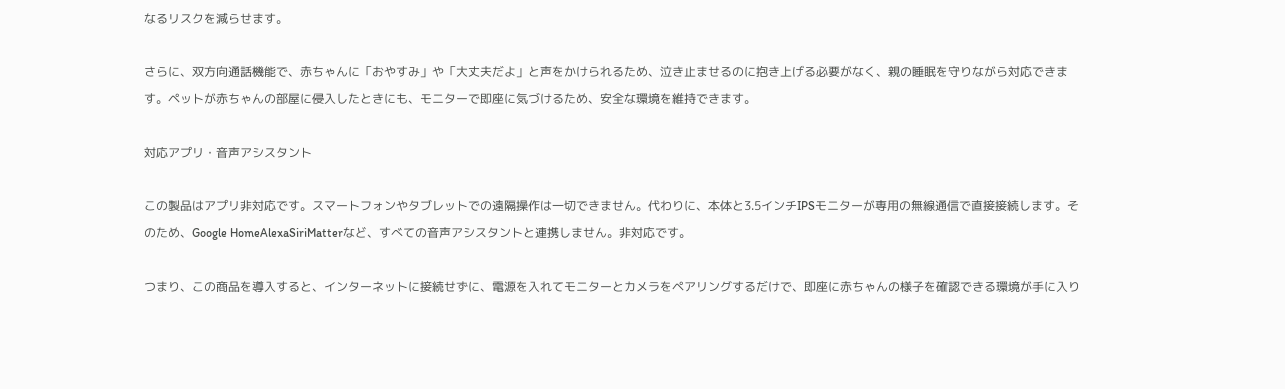なるリスクを減らせます。

さらに、双方向通話機能で、赤ちゃんに「おやすみ」や「大丈夫だよ」と声をかけられるため、泣き止ませるのに抱き上げる必要がなく、親の睡眠を守りながら対応できます。ペットが赤ちゃんの部屋に侵入したときにも、モニターで即座に気づけるため、安全な環境を維持できます。

対応アプリ・音声アシスタント

この製品はアプリ非対応です。スマートフォンやタブレットでの遠隔操作は一切できません。代わりに、本体と3.5インチIPSモニターが専用の無線通信で直接接続します。そのため、Google HomeAlexaSiriMatterなど、すべての音声アシスタントと連携しません。非対応です。

つまり、この商品を導入すると、インターネットに接続せずに、電源を入れてモニターとカメラをペアリングするだけで、即座に赤ちゃんの様子を確認できる環境が手に入り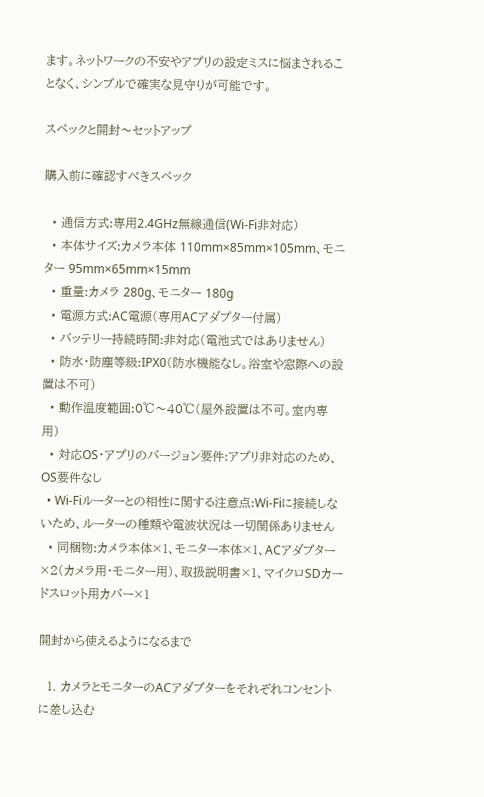ます。ネットワークの不安やアプリの設定ミスに悩まされることなく、シンプルで確実な見守りが可能です。

スペックと開封〜セットアップ

購入前に確認すべきスペック

  • 通信方式:専用2.4GHz無線通信(Wi-Fi非対応)
  • 本体サイズ:カメラ本体 110mm×85mm×105mm、モニター 95mm×65mm×15mm
  • 重量:カメラ 280g、モニター 180g
  • 電源方式:AC電源(専用ACアダプター付属)
  • バッテリー持続時間:非対応(電池式ではありません)
  • 防水・防塵等級:IPX0(防水機能なし。浴室や窓際への設置は不可)
  • 動作温度範囲:0℃〜40℃(屋外設置は不可。室内専用)
  • 対応OS・アプリのバージョン要件:アプリ非対応のため、OS要件なし
  • Wi-Fiルーターとの相性に関する注意点:Wi-Fiに接続しないため、ルーターの種類や電波状況は一切関係ありません
  • 同梱物:カメラ本体×1、モニター本体×1、ACアダプター×2(カメラ用・モニター用)、取扱説明書×1、マイクロSDカードスロット用カバー×1

開封から使えるようになるまで

  1. カメラとモニターのACアダプターをそれぞれコンセントに差し込む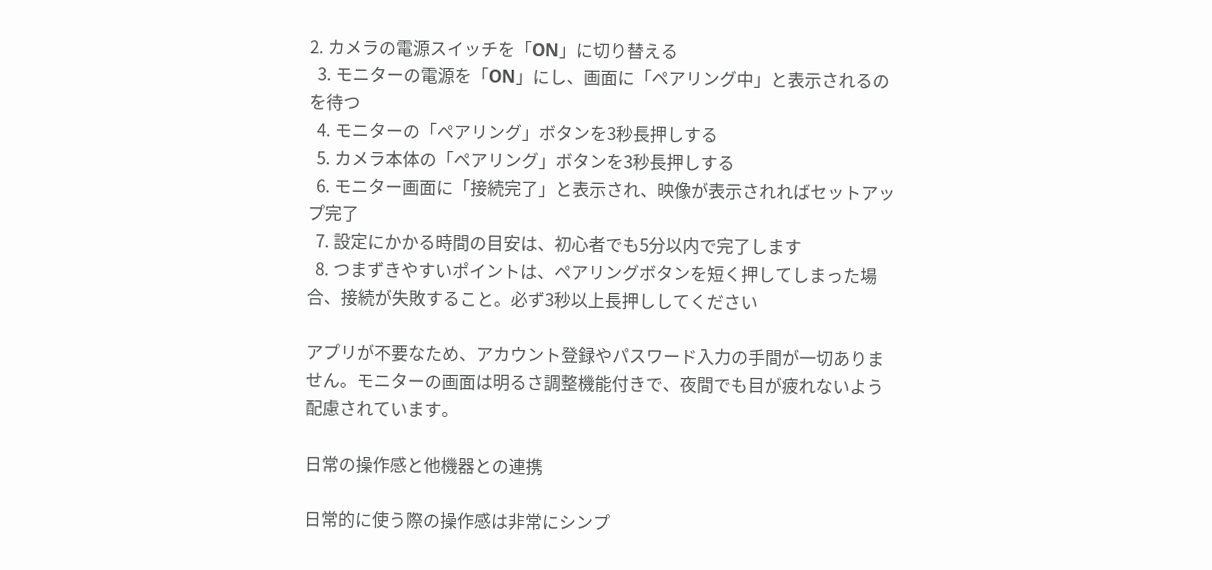2. カメラの電源スイッチを「ON」に切り替える
  3. モニターの電源を「ON」にし、画面に「ペアリング中」と表示されるのを待つ
  4. モニターの「ペアリング」ボタンを3秒長押しする
  5. カメラ本体の「ペアリング」ボタンを3秒長押しする
  6. モニター画面に「接続完了」と表示され、映像が表示されればセットアップ完了
  7. 設定にかかる時間の目安は、初心者でも5分以内で完了します
  8. つまずきやすいポイントは、ペアリングボタンを短く押してしまった場合、接続が失敗すること。必ず3秒以上長押ししてください

アプリが不要なため、アカウント登録やパスワード入力の手間が一切ありません。モニターの画面は明るさ調整機能付きで、夜間でも目が疲れないよう配慮されています。

日常の操作感と他機器との連携

日常的に使う際の操作感は非常にシンプ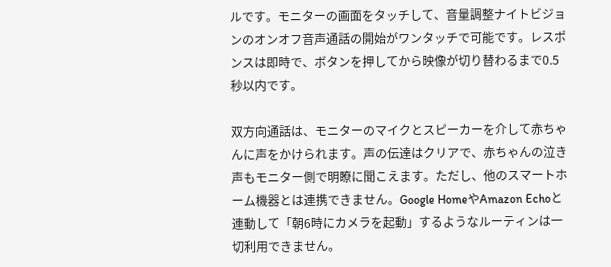ルです。モニターの画面をタッチして、音量調整ナイトビジョンのオンオフ音声通話の開始がワンタッチで可能です。レスポンスは即時で、ボタンを押してから映像が切り替わるまで0.5秒以内です。

双方向通話は、モニターのマイクとスピーカーを介して赤ちゃんに声をかけられます。声の伝達はクリアで、赤ちゃんの泣き声もモニター側で明瞭に聞こえます。ただし、他のスマートホーム機器とは連携できません。Google HomeやAmazon Echoと連動して「朝6時にカメラを起動」するようなルーティンは一切利用できません。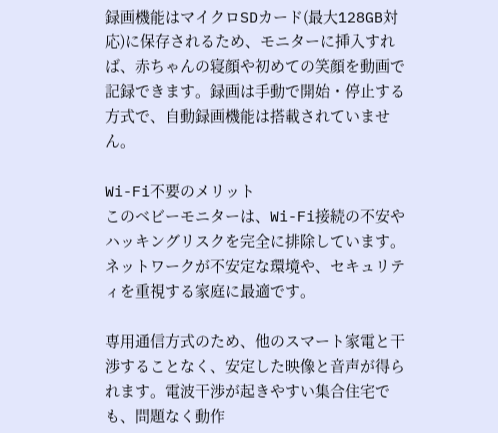録画機能はマイクロSDカード(最大128GB対応)に保存されるため、モニターに挿入すれば、赤ちゃんの寝顔や初めての笑顔を動画で記録できます。録画は手動で開始・停止する方式で、自動録画機能は搭載されていません。

Wi-Fi不要のメリット
このベビーモニターは、Wi-Fi接続の不安やハッキングリスクを完全に排除しています。ネットワークが不安定な環境や、セキュリティを重視する家庭に最適です。

専用通信方式のため、他のスマート家電と干渉することなく、安定した映像と音声が得られます。電波干渉が起きやすい集合住宅でも、問題なく動作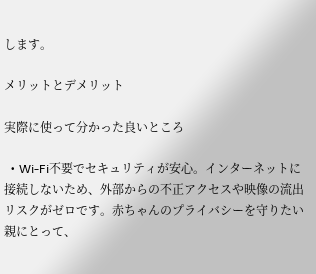します。

メリットとデメリット

実際に使って分かった良いところ

  • Wi-Fi不要でセキュリティが安心。インターネットに接続しないため、外部からの不正アクセスや映像の流出リスクがゼロです。赤ちゃんのプライバシーを守りたい親にとって、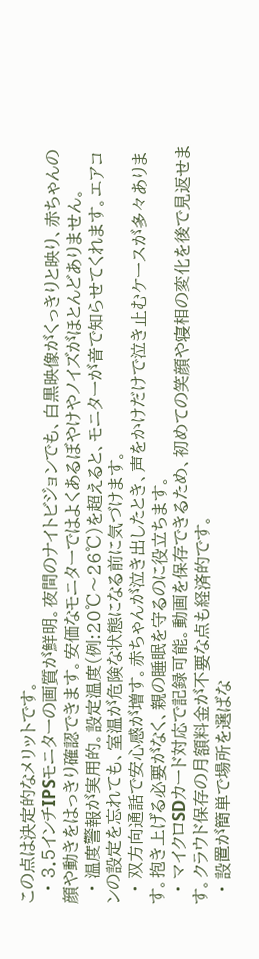この点は決定的なメリットです。
  • 3.5インチIPSモニターの画質が鮮明。夜間のナイトビジョンでも、白黒映像がくっきりと映り、赤ちゃんの顔や動きをはっきり確認できます。安価なモニターではよくあるぼやけやノイズがほとんどありません。
  • 温度警報が実用的。設定温度(例:20℃〜26℃)を超えると、モニターが音で知らせてくれます。エアコンの設定を忘れても、室温が危険な状態になる前に気づけます。
  • 双方向通話で安心感が増す。赤ちゃんが泣き出したとき、声をかけだけで泣き止むケースが多々あります。抱き上げる必要がなく、親の睡眠を守るのに役立ちます。
  • マイクロSDカード対応で記録可能。動画を保存できるため、初めての笑顔や寝相の変化を後で見返せます。クラウド保存の月額料金が不要な点も経済的です。
  • 設置が簡単で場所を選ばな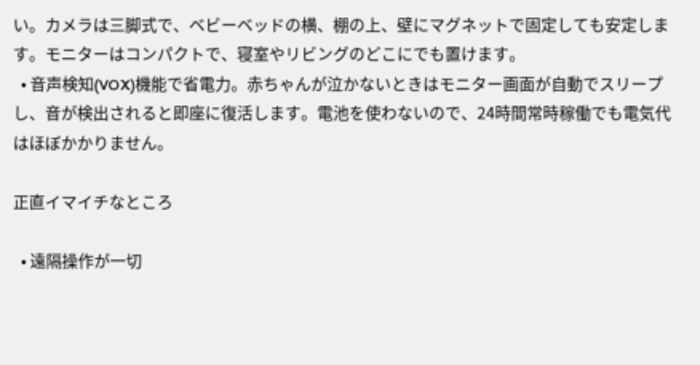い。カメラは三脚式で、ベビーベッドの横、棚の上、壁にマグネットで固定しても安定します。モニターはコンパクトで、寝室やリビングのどこにでも置けます。
  • 音声検知(VOX)機能で省電力。赤ちゃんが泣かないときはモニター画面が自動でスリープし、音が検出されると即座に復活します。電池を使わないので、24時間常時稼働でも電気代はほぼかかりません。

正直イマイチなところ

  • 遠隔操作が一切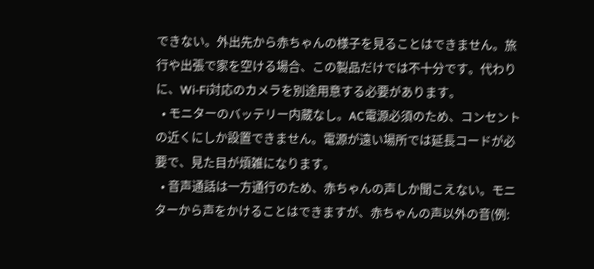できない。外出先から赤ちゃんの様子を見ることはできません。旅行や出張で家を空ける場合、この製品だけでは不十分です。代わりに、Wi-Fi対応のカメラを別途用意する必要があります。
  • モニターのバッテリー内蔵なし。AC電源必須のため、コンセントの近くにしか設置できません。電源が遠い場所では延長コードが必要で、見た目が煩雑になります。
  • 音声通話は一方通行のため、赤ちゃんの声しか聞こえない。モニターから声をかけることはできますが、赤ちゃんの声以外の音(例: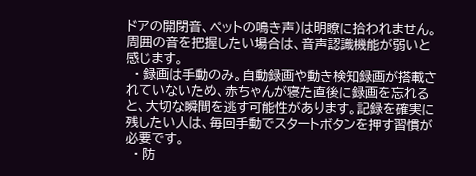ドアの開閉音、ペットの鳴き声)は明瞭に拾われません。周囲の音を把握したい場合は、音声認識機能が弱いと感じます。
  • 録画は手動のみ。自動録画や動き検知録画が搭載されていないため、赤ちゃんが寝た直後に録画を忘れると、大切な瞬間を逃す可能性があります。記録を確実に残したい人は、毎回手動でスタートボタンを押す習慣が必要です。
  • 防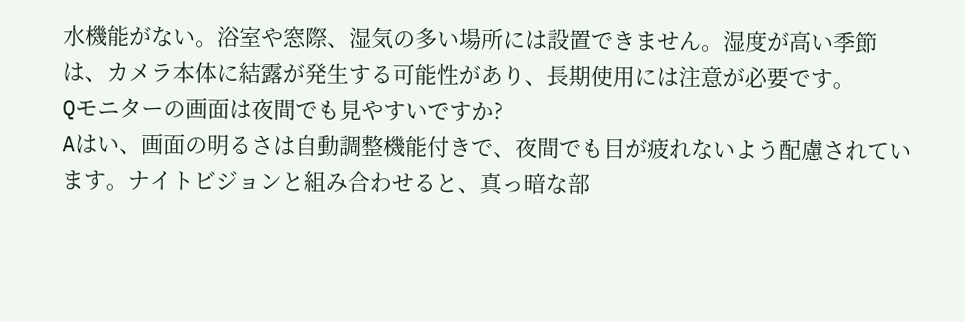水機能がない。浴室や窓際、湿気の多い場所には設置できません。湿度が高い季節は、カメラ本体に結露が発生する可能性があり、長期使用には注意が必要です。
Qモニターの画面は夜間でも見やすいですか?
Aはい、画面の明るさは自動調整機能付きで、夜間でも目が疲れないよう配慮されています。ナイトビジョンと組み合わせると、真っ暗な部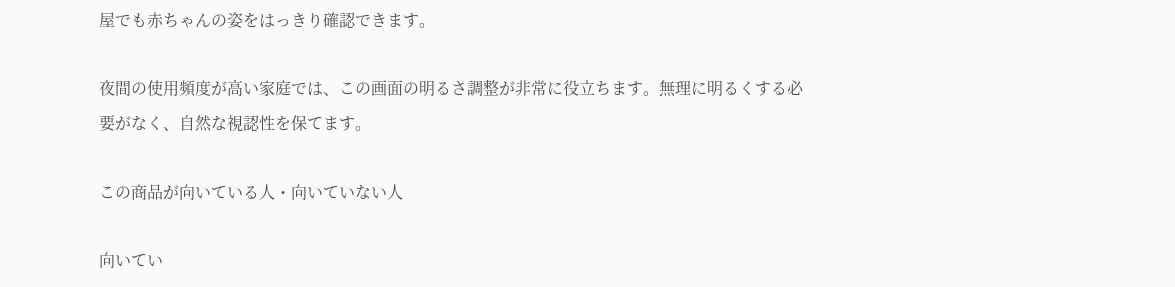屋でも赤ちゃんの姿をはっきり確認できます。

夜間の使用頻度が高い家庭では、この画面の明るさ調整が非常に役立ちます。無理に明るくする必要がなく、自然な視認性を保てます。

この商品が向いている人・向いていない人

向いてい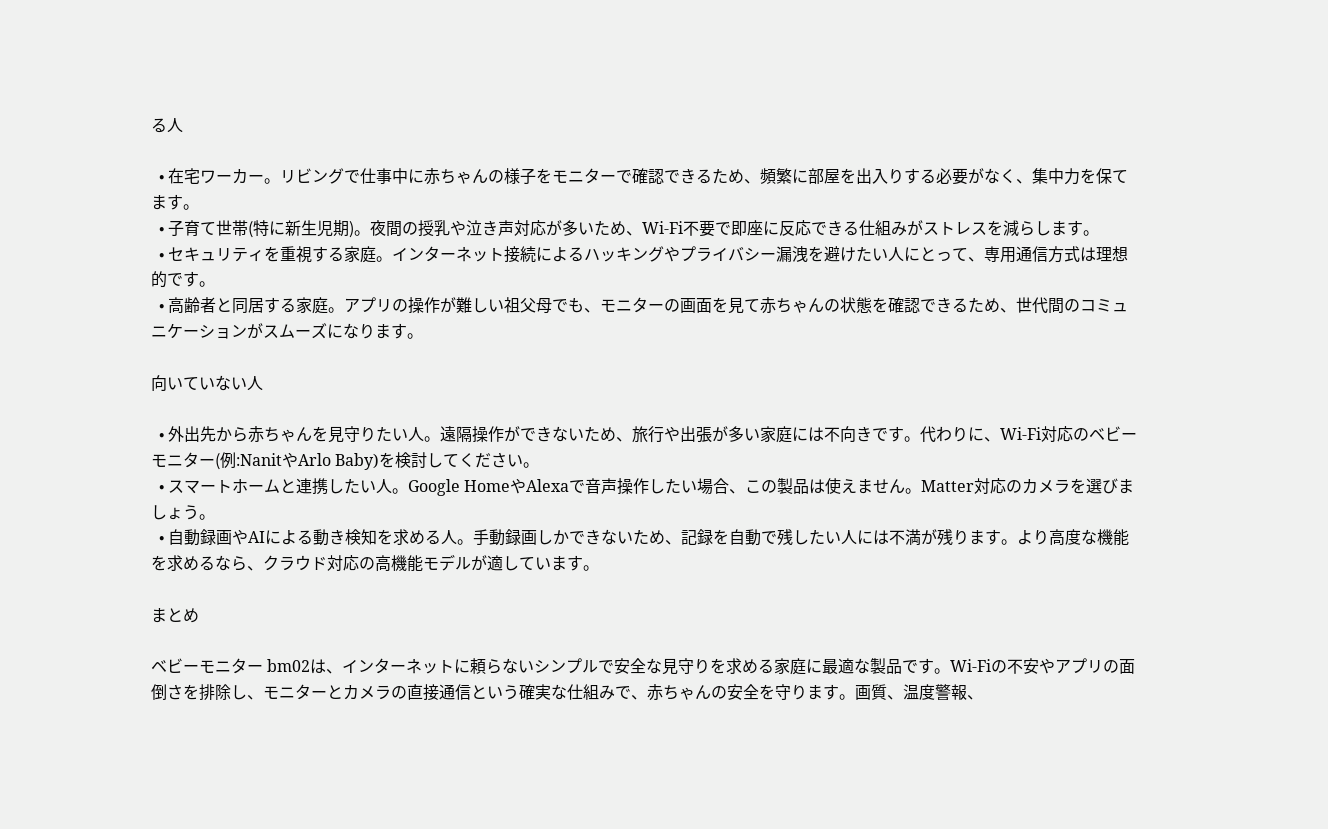る人

  • 在宅ワーカー。リビングで仕事中に赤ちゃんの様子をモニターで確認できるため、頻繁に部屋を出入りする必要がなく、集中力を保てます。
  • 子育て世帯(特に新生児期)。夜間の授乳や泣き声対応が多いため、Wi-Fi不要で即座に反応できる仕組みがストレスを減らします。
  • セキュリティを重視する家庭。インターネット接続によるハッキングやプライバシー漏洩を避けたい人にとって、専用通信方式は理想的です。
  • 高齢者と同居する家庭。アプリの操作が難しい祖父母でも、モニターの画面を見て赤ちゃんの状態を確認できるため、世代間のコミュニケーションがスムーズになります。

向いていない人

  • 外出先から赤ちゃんを見守りたい人。遠隔操作ができないため、旅行や出張が多い家庭には不向きです。代わりに、Wi-Fi対応のベビーモニター(例:NanitやArlo Baby)を検討してください。
  • スマートホームと連携したい人。Google HomeやAlexaで音声操作したい場合、この製品は使えません。Matter対応のカメラを選びましょう。
  • 自動録画やAIによる動き検知を求める人。手動録画しかできないため、記録を自動で残したい人には不満が残ります。より高度な機能を求めるなら、クラウド対応の高機能モデルが適しています。

まとめ

ベビーモニター bm02は、インターネットに頼らないシンプルで安全な見守りを求める家庭に最適な製品です。Wi-Fiの不安やアプリの面倒さを排除し、モニターとカメラの直接通信という確実な仕組みで、赤ちゃんの安全を守ります。画質、温度警報、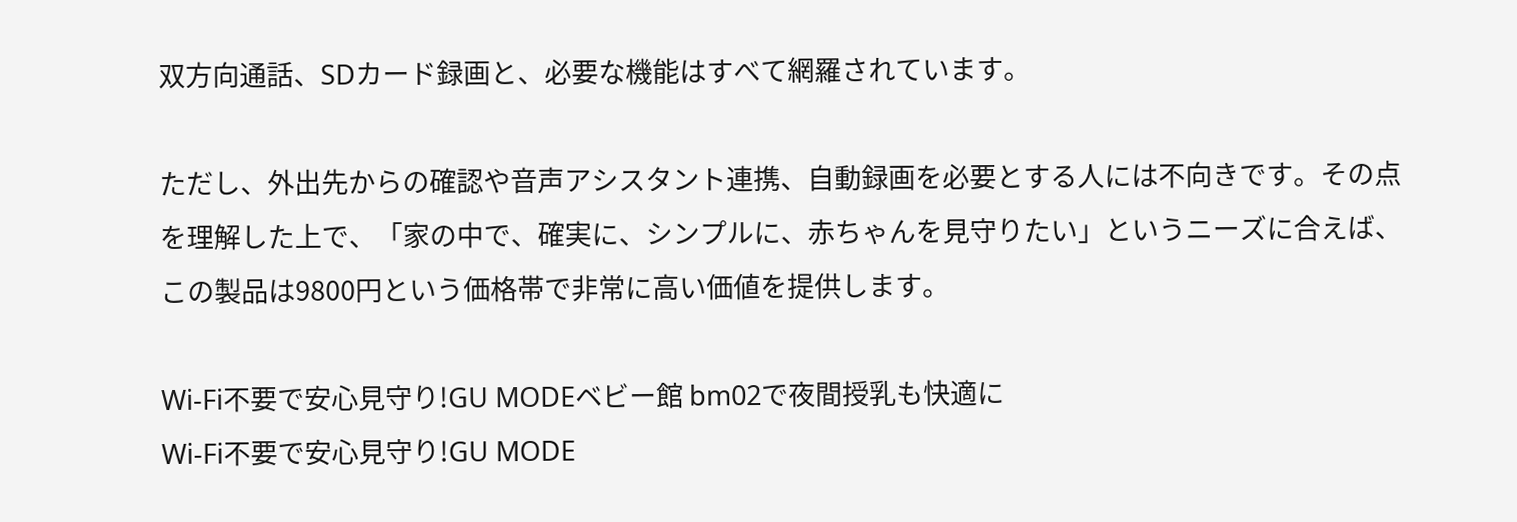双方向通話、SDカード録画と、必要な機能はすべて網羅されています。

ただし、外出先からの確認や音声アシスタント連携、自動録画を必要とする人には不向きです。その点を理解した上で、「家の中で、確実に、シンプルに、赤ちゃんを見守りたい」というニーズに合えば、この製品は9800円という価格帯で非常に高い価値を提供します。

Wi-Fi不要で安心見守り!GU MODEベビー館 bm02で夜間授乳も快適に
Wi-Fi不要で安心見守り!GU MODE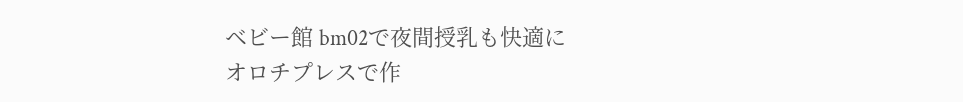ベビー館 bm02で夜間授乳も快適に
オロチプレスで作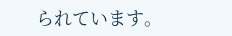られています。